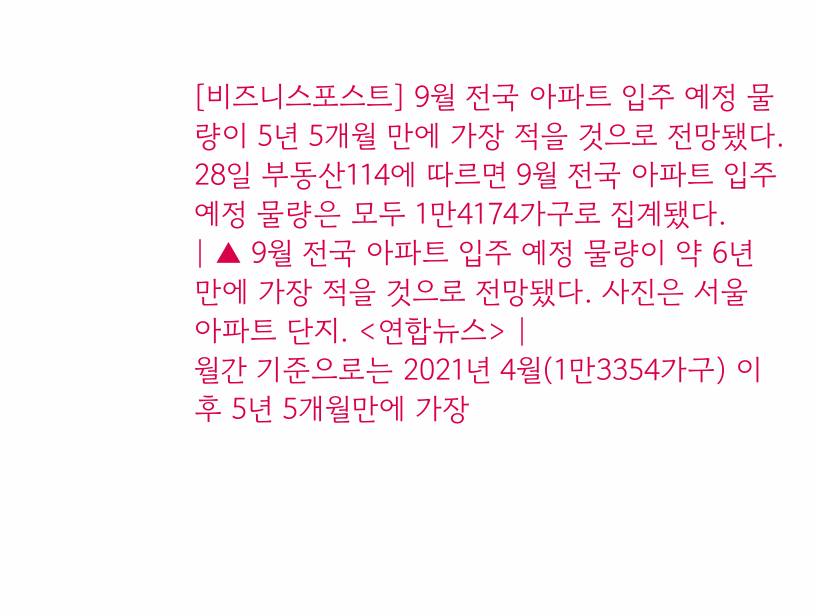[비즈니스포스트] 9월 전국 아파트 입주 예정 물량이 5년 5개월 만에 가장 적을 것으로 전망됐다.
28일 부동산114에 따르면 9월 전국 아파트 입주 예정 물량은 모두 1만4174가구로 집계됐다.
| ▲ 9월 전국 아파트 입주 예정 물량이 약 6년 만에 가장 적을 것으로 전망됐다. 사진은 서울 아파트 단지. <연합뉴스> |
월간 기준으로는 2021년 4월(1만3354가구) 이후 5년 5개월만에 가장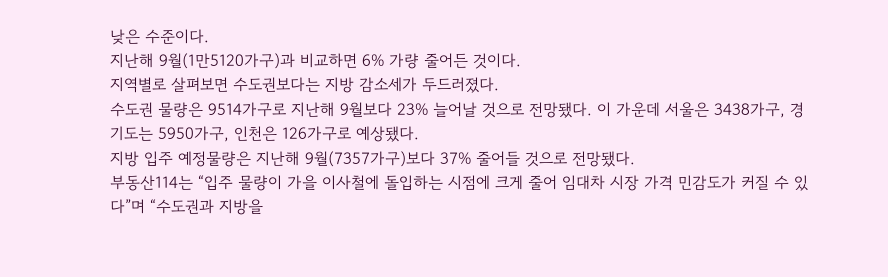낮은 수준이다.
지난해 9월(1만5120가구)과 비교하면 6% 가량 줄어든 것이다.
지역별로 살펴보면 수도권보다는 지방 감소세가 두드러졌다.
수도권 물량은 9514가구로 지난해 9월보다 23% 늘어날 것으로 전망됐다. 이 가운데 서울은 3438가구, 경기도는 5950가구, 인천은 126가구로 예상됐다.
지방 입주 예정물량은 지난해 9월(7357가구)보다 37% 줄어들 것으로 전망됐다.
부동산114는 “입주 물량이 가을 이사철에 돌입하는 시점에 크게 줄어 임대차 시장 가격 민감도가 커질 수 있다”며 “수도권과 지방을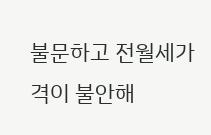불문하고 전월세가격이 불안해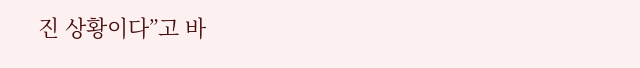진 상황이다”고 바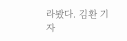라봤다. 김환 기자